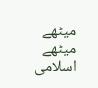میٹھے میٹھے اسلامی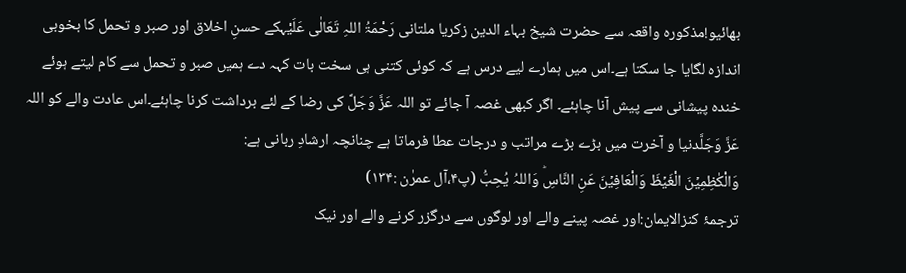بھائیو!مذکورہ واقعہ سے حضرت شیخ بہاء الدین زکریا ملتانی رَحْمَۃُ اللہِ تَعَالٰی عَلَیْہکے حسنِ اخلاق اور صبر و تحمل کا بخوبی اندازہ لگایا جا سکتا ہے۔اس میں ہمارے لیے درس ہے کہ کوئی کتنی ہی سخت بات کہہ دے ہمیں صبر و تحمل سے کام لیتے ہوئے خندہ پیشانی سے پیش آنا چاہئے۔ اگر کبھی غصہ آ جائے تو اللہ عَزَّ وَجَلَّ کی رضا کے لئے برداشت کرنا چاہئے۔اس عادت والے کو اللہ عَزَّ وَجَلَّدنیا و آخرت میں بڑے بڑے مراتب و درجات عطا فرماتا ہے چنانچہ ارشادِ ربانی ہے:
وَالْکٰظِمِیۡنَ الْغَیۡظَ وَالْعَافِیۡنَ عَنِ النَّاسِؕ وَاللہُ یُحِبُّ (پ۴،آل عمرٰن :۱۳۴)
ترجمۂ کنزالایمان:اور غصہ پینے والے اور لوگوں سے درگزر کرنے والے اور نیک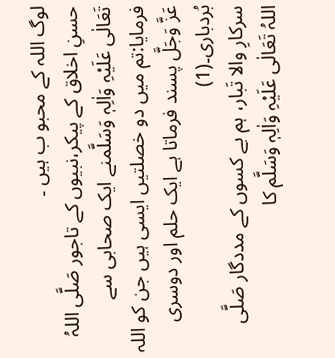لوگ اللہ کے محبو ب ہیں ۔
حسنِ اخلاق کے پیکر،نبیوں کے تاجور صَلَّی اللہُ تَعَالٰی عَلَیْہِ وَاٰلِہٖ وَسَلَّمنے ایک صحابی سے فرمایا:تم میں دو خصلتیں ایسی ہیں جن کو اللہ عَزَّ وَجَلَّ پسند فرماتا ہے ایک حلم اور دوسری بُردباری۔(1)
سرکارِ والا تَبار، ہم بے کسوں کے مددگار صَلَّی اللہُ تَعَالٰی عَلَیْہِ وَاٰلِہٖ وَسَلَّم کا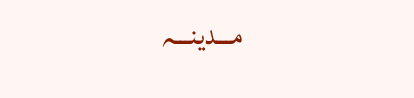مـــدینـــہ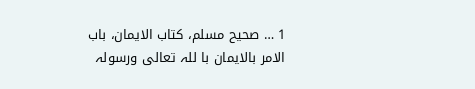1 … صحیح مسلم، کتاب الایمان، باب الامر بالایمان با للہ تعالی ورسولہ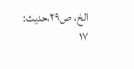الخ، ص۲۹،حدیث: ۱۷